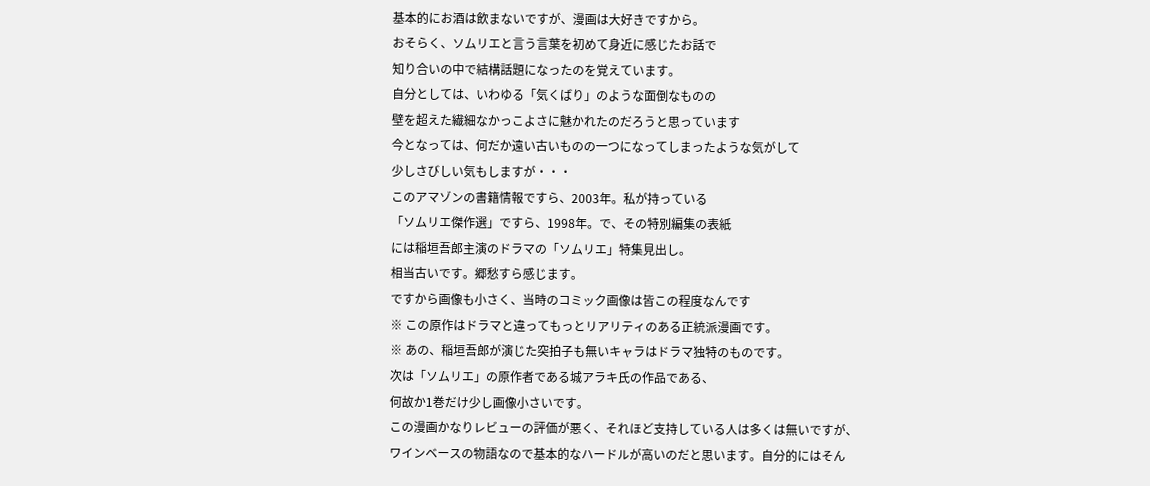基本的にお酒は飲まないですが、漫画は大好きですから。
おそらく、ソムリエと言う言葉を初めて身近に感じたお話で
知り合いの中で結構話題になったのを覚えています。
自分としては、いわゆる「気くばり」のような面倒なものの
壁を超えた繊細なかっこよさに魅かれたのだろうと思っています
今となっては、何だか遠い古いものの一つになってしまったような気がして
少しさびしい気もしますが・・・
このアマゾンの書籍情報ですら、2003年。私が持っている
「ソムリエ傑作選」ですら、1998年。で、その特別編集の表紙
には稲垣吾郎主演のドラマの「ソムリエ」特集見出し。
相当古いです。郷愁すら感じます。
ですから画像も小さく、当時のコミック画像は皆この程度なんです
※ この原作はドラマと違ってもっとリアリティのある正統派漫画です。
※ あの、稲垣吾郎が演じた突拍子も無いキャラはドラマ独特のものです。
次は「ソムリエ」の原作者である城アラキ氏の作品である、
何故か1巻だけ少し画像小さいです。
この漫画かなりレビューの評価が悪く、それほど支持している人は多くは無いですが、
ワインベースの物語なので基本的なハードルが高いのだと思います。自分的にはそん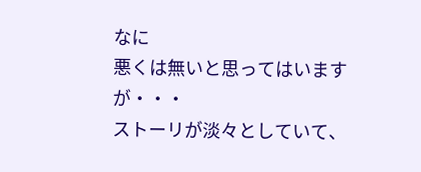なに
悪くは無いと思ってはいますが・・・
ストーリが淡々としていて、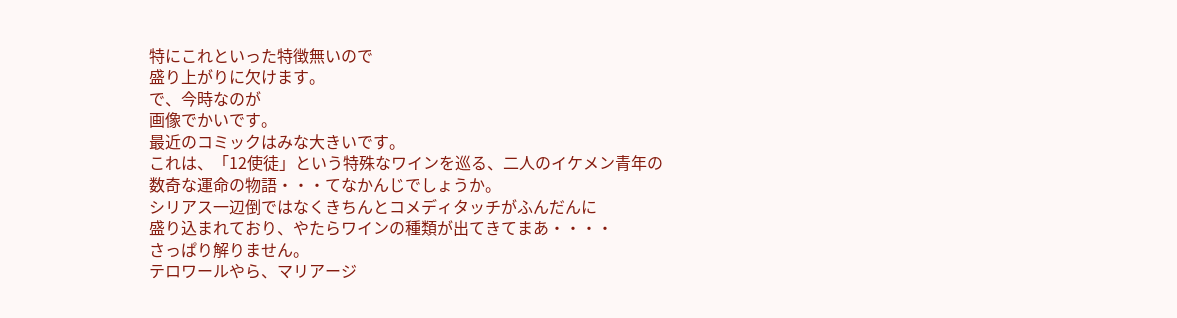特にこれといった特徴無いので
盛り上がりに欠けます。
で、今時なのが
画像でかいです。
最近のコミックはみな大きいです。
これは、「12使徒」という特殊なワインを巡る、二人のイケメン青年の
数奇な運命の物語・・・てなかんじでしょうか。
シリアス一辺倒ではなくきちんとコメディタッチがふんだんに
盛り込まれており、やたらワインの種類が出てきてまあ・・・・
さっぱり解りません。
テロワールやら、マリアージ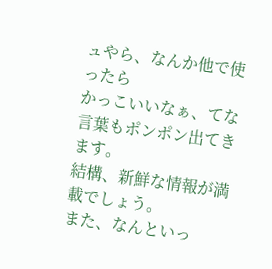ュやら、なんか他で使ったら
かっこいいなぁ、てな言葉もポンポン出てきます。
結構、新鮮な情報が満載でしょう。
また、なんといっ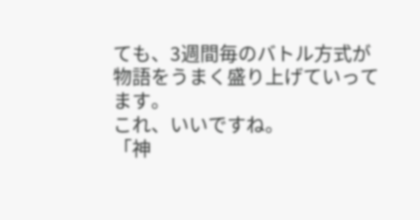ても、3週間毎のバトル方式が
物語をうまく盛り上げていってます。
これ、いいですね。
「神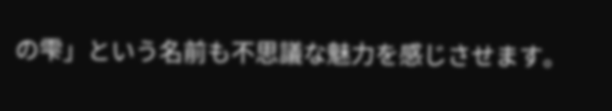の雫」という名前も不思議な魅力を感じさせます。